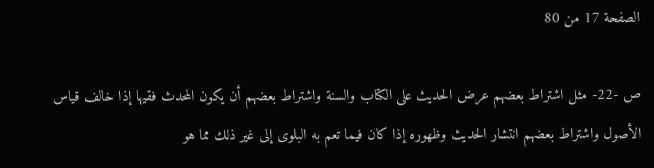الصفحة 17 من 80

ص -22- مثل اشتراط بعضهم عرض الحديث على الكتاب والسنة واشتراط بعضهم أن يكون المحدث فقيها إذا خالف قياس الأصول واشتراط بعضهم انتشار الحديث وظهوره إذا كان فيما تعم به البلوى إلى غير ذلك مما هو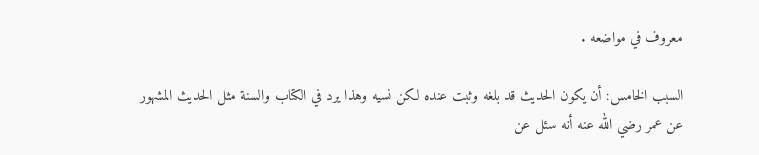معروف في مواضعه .

السبب الخامس: أن يكون الحديث قد بلغه وثبت عنده لكن نسيه وهذا يرد في الكتاب والسنة مثل الحديث المشهور عن عمر رضي الله عنه أنه سئل عن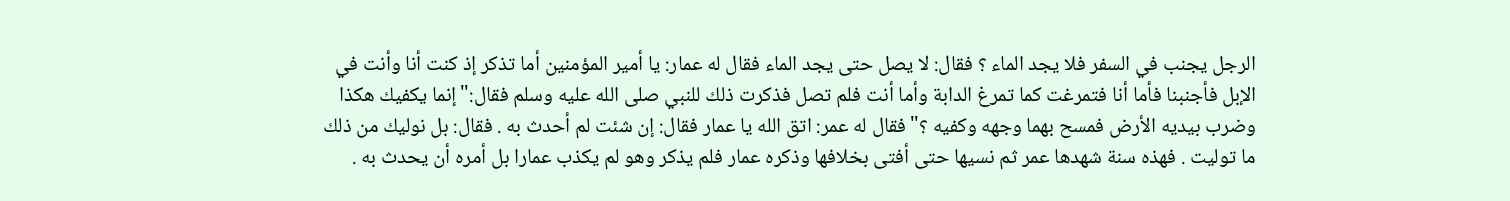الرجل يجنب في السفر فلا يجد الماء ؟ فقال: لا يصل حتى يجد الماء فقال له عمار: يا أمير المؤمنين أما تذكر إذ كنت أنا وأنت في الإبل فأجنبنا فأما أنا فتمرغت كما تمرغ الدابة وأما أنت فلم تصل فذكرت ذلك للنبي صلى الله عليه وسلم فقال:"إنما يكفيك هكذا وضرب بيديه الأرض فمسح بهما وجهه وكفيه ؟"فقال له عمر: اتق الله يا عمار فقال: إن شئت لم أحدث به . فقال: بل نوليك من ذلك ما توليت . فهذه سنة شهدها عمر ثم نسيها حتى أفتى بخلافها وذكره عمار فلم يذكر وهو لم يكذب عمارا بل أمره أن يحدث به .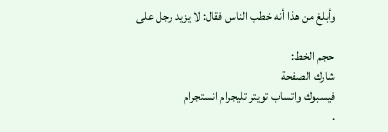وأبلغ من هذا أنه خطب الناس فقال: لا يزيد رجل على

حجم الخط:
شارك الصفحة
فيسبوك واتساب تويتر تليجرام انستجرام
.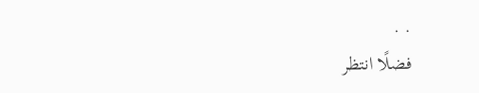. .
فضلًا انتظر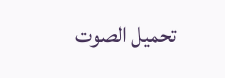تحميل الصوت